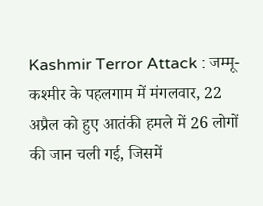Kashmir Terror Attack : जम्मू-कश्मीर के पहलगाम में मंगलवार, 22 अप्रैल को हुए आतंकी हमले में 26 लोगों की जान चली गई, जिसमें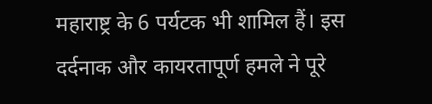महाराष्ट्र के 6 पर्यटक भी शामिल हैं। इस दर्दनाक और कायरतापूर्ण हमले ने पूरे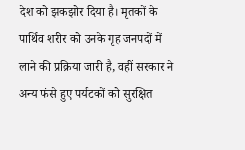देश को झकझोर दिया है। मृतकों के पार्थिव शरीर को उनके गृह जनपदों में लाने की प्रक्रिया जारी है, वहीं सरकार ने अन्य फंसे हुए पर्यटकों को सुरक्षित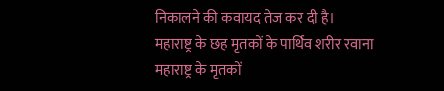निकालने की कवायद तेज कर दी है।
महाराष्ट्र के छह मृतकों के पार्थिव शरीर रवाना
महाराष्ट्र के मृतकों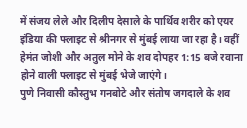में संजय लेले और दिलीप देसाले के पार्थिव शरीर को एयर इंडिया की फ्लाइट से श्रीनगर से मुंबई लाया जा रहा है। वहीं हेमंत जोशी और अतुल मोने के शव दोपहर 1:15 बजे रवाना होने वाली फ्लाइट से मुंबई भेजे जाएंगे।
पुणे निवासी कौस्तुभ गनबोटे और संतोष जगदाले के शव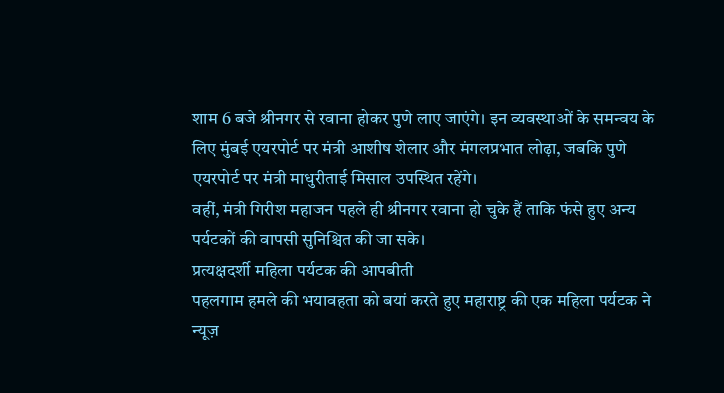शाम 6 बजे श्रीनगर से रवाना होकर पुणे लाए जाएंगे। इन व्यवस्थाओं के समन्वय के लिए मुंबई एयरपोर्ट पर मंत्री आशीष शेलार और मंगलप्रभात लोढ़ा, जबकि पुणे एयरपोर्ट पर मंत्री माधुरीताई मिसाल उपस्थित रहेंगे।
वहीं, मंत्री गिरीश महाजन पहले ही श्रीनगर रवाना हो चुके हैं ताकि फंसे हुए अन्य पर्यटकों की वापसी सुनिश्चित की जा सके।
प्रत्यक्षदर्शी महिला पर्यटक की आपबीती
पहलगाम हमले की भयावहता को बयां करते हुए महाराष्ट्र की एक महिला पर्यटक ने न्यूज़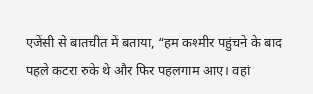एजेंसी से बातचीत में बताया, “हम कश्मीर पहुंचने के बाद पहले कटरा रुके थे और फिर पहलगाम आए। वहां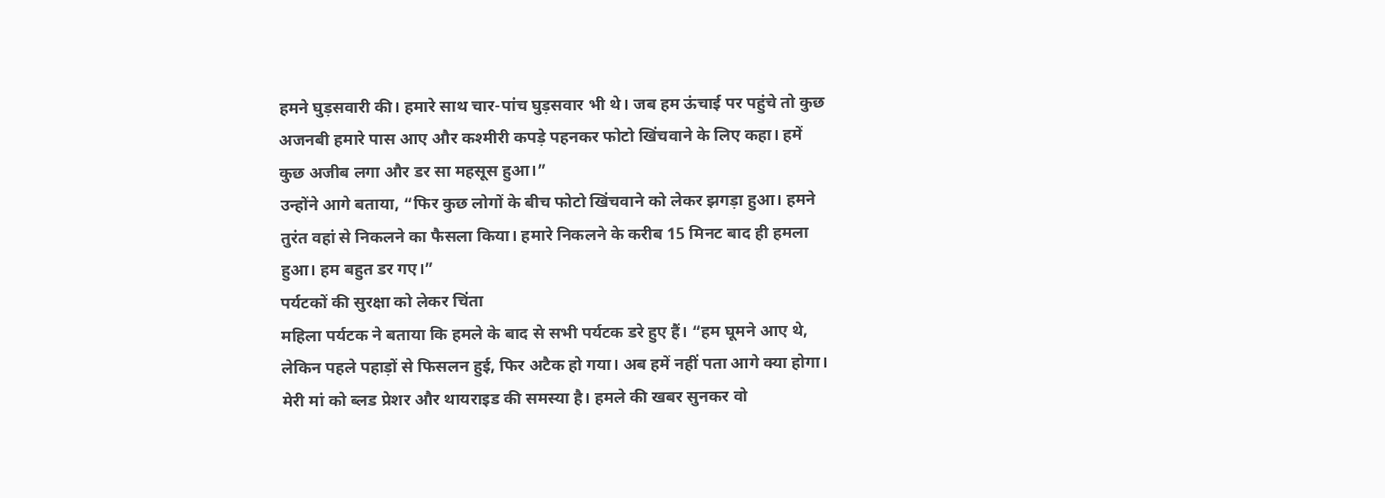हमने घुड़सवारी की। हमारे साथ चार-पांच घुड़सवार भी थे। जब हम ऊंचाई पर पहुंचे तो कुछ अजनबी हमारे पास आए और कश्मीरी कपड़े पहनकर फोटो खिंचवाने के लिए कहा। हमें कुछ अजीब लगा और डर सा महसूस हुआ।”
उन्होंने आगे बताया, “फिर कुछ लोगों के बीच फोटो खिंचवाने को लेकर झगड़ा हुआ। हमने तुरंत वहां से निकलने का फैसला किया। हमारे निकलने के करीब 15 मिनट बाद ही हमला हुआ। हम बहुत डर गए।”
पर्यटकों की सुरक्षा को लेकर चिंता
महिला पर्यटक ने बताया कि हमले के बाद से सभी पर्यटक डरे हुए हैं। “हम घूमने आए थे, लेकिन पहले पहाड़ों से फिसलन हुई, फिर अटैक हो गया। अब हमें नहीं पता आगे क्या होगा। मेरी मां को ब्लड प्रेशर और थायराइड की समस्या है। हमले की खबर सुनकर वो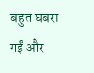बहुत घबरा गईं और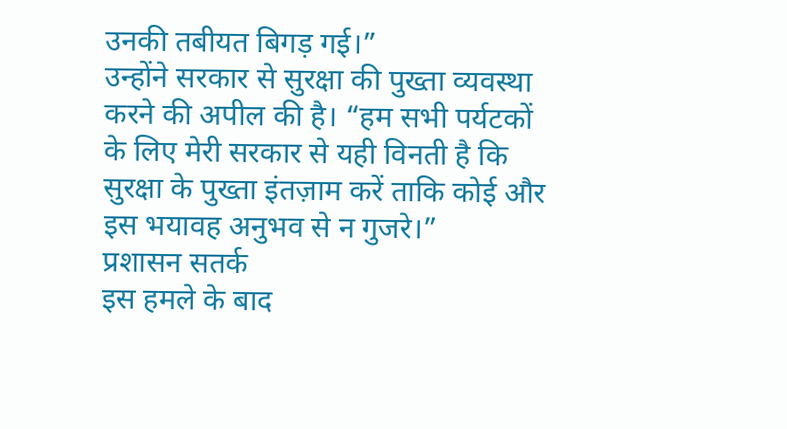उनकी तबीयत बिगड़ गई।”
उन्होंने सरकार से सुरक्षा की पुख्ता व्यवस्था करने की अपील की है। “हम सभी पर्यटकों के लिए मेरी सरकार से यही विनती है कि सुरक्षा के पुख्ता इंतज़ाम करें ताकि कोई और इस भयावह अनुभव से न गुजरे।”
प्रशासन सतर्क
इस हमले के बाद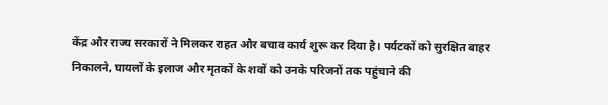केंद्र और राज्य सरकारों ने मिलकर राहत और बचाव कार्य शुरू कर दिया है। पर्यटकों को सुरक्षित बाहर निकालने, घायलों के इलाज और मृतकों के शवों को उनके परिजनों तक पहुंचाने की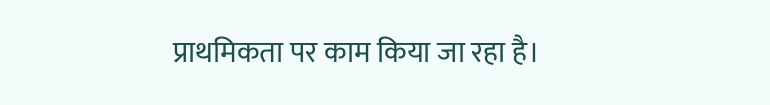प्राथमिकता पर काम किया जा रहा है।